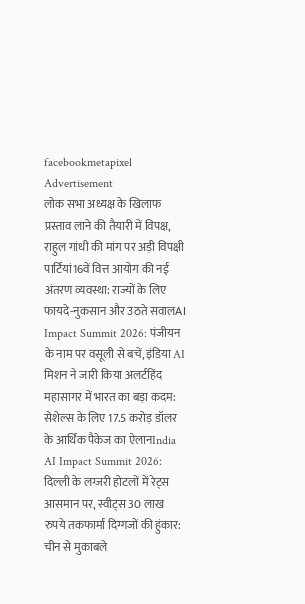facebookmetapixel
Advertisement
लोक सभा अध्यक्ष के खिलाफ प्रस्ताव लाने की तैयारी में विपक्ष, राहुल गांधी की मांग पर अड़ी विपक्षी पार्टियां16वें वित्त आयोग की नई अंतरण व्यवस्था: राज्यों के लिए फायदे-नुकसान और उठते सवालAI Impact Summit 2026: पंजीयन के नाम पर वसूली से बचें, इंडिया AI मिशन ने जारी किया अलर्टहिंद महासागर में भारत का बड़ा कदम: सेशेल्स के लिए 17.5 करोड़ डॉलर के आर्थिक पैकेज का ऐलानIndia AI Impact Summit 2026: दिल्ली के लग्जरी होटलों में रेट्स आसमान पर, स्वीट्स 30 लाख रुपये तकफार्मा दिग्गजों की हुंकार: चीन से मुकाबले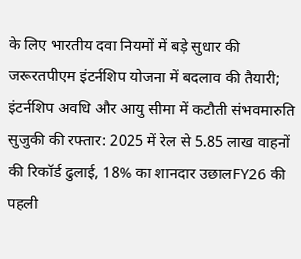के लिए भारतीय दवा नियमों में बड़े सुधार की जरूरतपीएम इंटर्नशिप योजना में बदलाव की तैयारी; इंटर्नशिप अवधि और आयु सीमा में कटौती संभवमारुति सुजुकी की रफ्तार: 2025 में रेल से 5.85 लाख वाहनों की रिकॉर्ड ढुलाई, 18% का शानदार उछालFY26 की पहली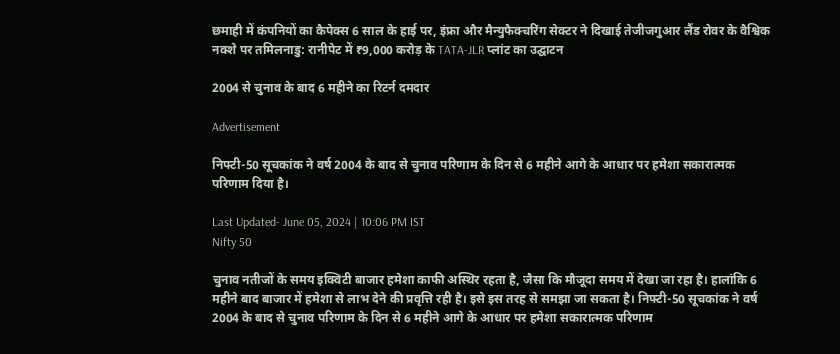छमाही में कंपनियों का कैपेक्स 6 साल के हाई पर, इंफ्रा और मैन्युफैक्चरिंग सेक्टर ने दिखाई तेजीजगुआर लैंड रोवर के वैश्विक नक्शे पर तमिलनाडु: रानीपेट में ₹9,000 करोड़ के TATA-JLR प्लांट का उद्घाटन

2004 से चुनाव के बाद 6 महीने का रिटर्न दमदार

Advertisement

निफ्टी-50 सूचकांक ने वर्ष 2004 के बाद से चुनाव परिणाम के दिन से 6 महीने आगे के आधार पर हमेशा सकारात्मक परिणाम दिया है।

Last Updated- June 05, 2024 | 10:06 PM IST
Nifty 50

चुनाव नतीजों के समय इक्विटी बाजार हमेशा काफी अस्थिर रहता है, जैसा कि मौजूदा समय में देखा जा रहा है। हालांकि 6 महीने बाद बाजार में हमेशा से लाभ देने की प्रवृत्ति रही है। इसे इस तरह से समझा जा सकता है। निफ्टी-50 सूचकांक ने वर्ष 2004 के बाद से चुनाव परिणाम के दिन से 6 महीने आगे के आधार पर हमेशा सकारात्मक परिणाम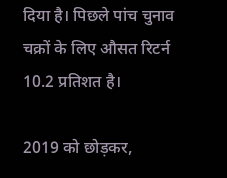दिया है। पिछले पांच चुनाव चक्रों के लिए औसत रिटर्न 10.2 प्रतिशत है।

2019 को छोड़कर,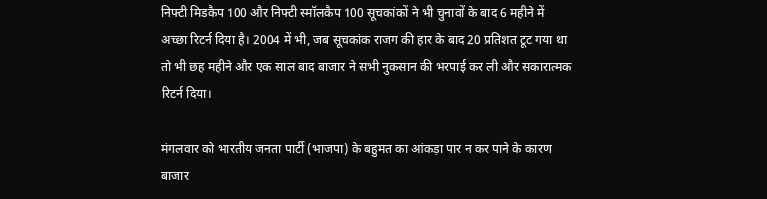निफ्टी मिडकैप 100 और निफ्टी स्मॉलकैप 100 सूचकांकों ने भी चुनावों के बाद 6 महीने में अच्छा रिटर्न दिया है। 2004 में भी, जब सूचकांक राजग की हार के बाद 20 प्रतिशत टूट गया था तो भी छह महीने और एक साल बाद बाजार ने सभी नुकसान की भरपाई कर ली और सकारात्मक रिटर्न दिया।

मंगलवार को भारतीय जनता पार्टी (भाजपा) के बहुमत का आंकड़ा पार न कर पाने के कारण बाजार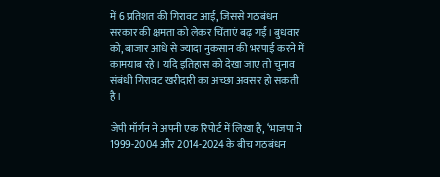में 6 प्रतिशत की गिरावट आई, जिससे गठबंधन सरकार की क्षमता को लेकर चिंताएं बढ़ गईं। बुधवार को, बाजार आधे से ज्यादा नुकसान की भरपाई करने में कामयाब रहे। यदि इतिहास को देखा जाए तो चुनाव संबंधी गिरावट खरीदारी का अच्छा अवसर हो सकती है।

जेपी मॉर्गन ने अपनी एक रिपोर्ट में लिखा है, ‘भाजपा ने 1999-2004 और 2014-2024 के बीच गठबंधन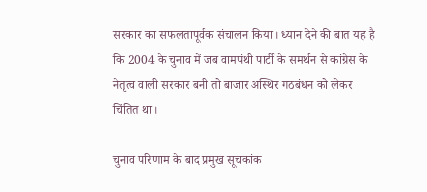सरकार का सफलतापूर्वक संचालन किया। ध्यान देने की बात यह है कि 2004 के चुनाव में जब वामपंथी पार्टी के समर्थन से कांग्रेस के नेतृत्व वाली सरकार बनी तो बाजार अस्थिर गठबंधन को लेकर चिंतित था।

चुनाव परिणाम के बाद प्रमुख सूचकांक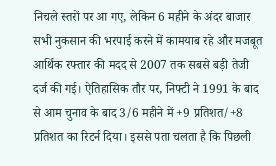निचले स्तरों पर आ गए, लेकिन 6 महीने के अंदर बाजार सभी नुकसान की भरपाई करने में कामयाब रहे और मजबूत आर्थिक रफ्तार की मदद से 2007 तक सबसे बड़ी तेजी दर्ज की गई। ऐतिहासिक तौर पर, निफ्टी ने 1991 के बाद से आम चुनाव के बाद 3/6 महीने में +9 प्रतिशत/+8 प्रतिशत का रिटर्न दिया। इससे पता चलता है कि पिछली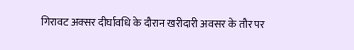गिरावट अक्सर दीर्घावधि के दौरान खरीदारी अवसर के तौर पर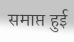समाप्त हुई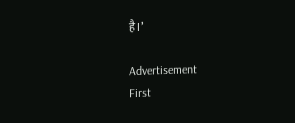है।’

Advertisement
First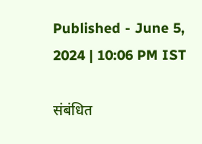Published - June 5, 2024 | 10:06 PM IST

संबंधित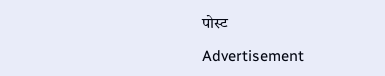पोस्ट

Advertisement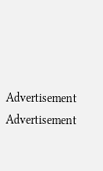Advertisement
Advertisement